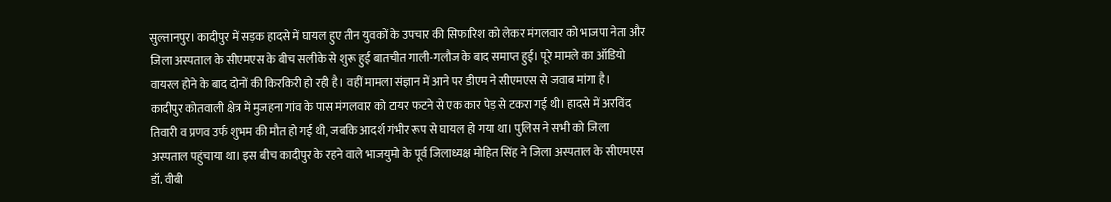सुल्तानपुर। कादीपुर में सड़क हादसे में घायल हुए तीन युवकों के उपचार की सिफारिश को लेकर मंगलवार को भाजपा नेता और जिला अस्पताल के सीएमएस के बीच सलीके से शुरू हुई बातचीत गाली-गलौज के बाद समाप्त हुई। पूरे मामले का ऑडियो वायरल होने के बाद दोनों की किरकिरी हो रही है। वहीं मामला संज्ञान में आने पर डीएम ने सीएमएस से जवाब मांगा है।
कादीपुर कोतवाली क्षेत्र में मुजहना गांव के पास मंगलवार को टायर फटने से एक कार पेड़ से टकरा गई थी। हादसे में अरविंद तिवारी व प्रणव उर्फ शुभम की मौत हो गई थी, जबकि आदर्श गंभीर रूप से घायल हो गया था। पुलिस ने सभी को जिला अस्पताल पहुंचाया था। इस बीच कादीपुर के रहने वाले भाजयुमो के पूर्व जिलाध्यक्ष मोहित सिंह ने जिला अस्पताल के सीएमएस डॉ. वीबी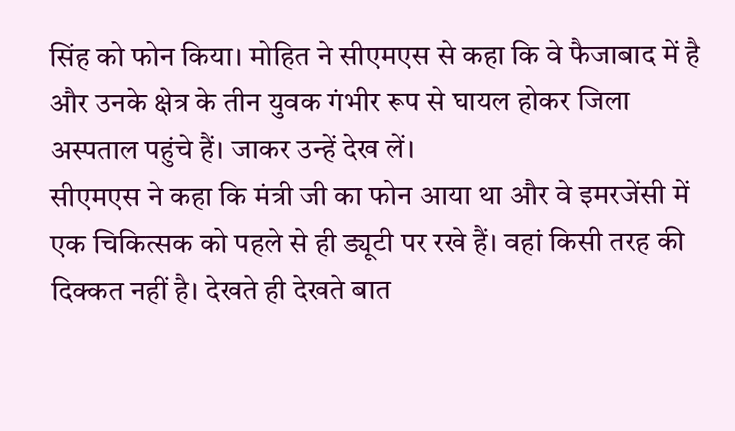सिंह को फोन किया। मोहित ने सीएमएस से कहा कि वे फैजाबाद में है और उनके क्षेत्र के तीन युवक गंभीर रूप से घायल होकर जिला अस्पताल पहुंचे हैं। जाकर उन्हें देख लें।
सीएमएस ने कहा कि मंत्री जी का फोन आया था और वे इमरजेंसी में एक चिकित्सक को पहले से ही ड्यूटी पर रखे हैं। वहां किसी तरह की दिक्कत नहीं है। देखते ही देखते बात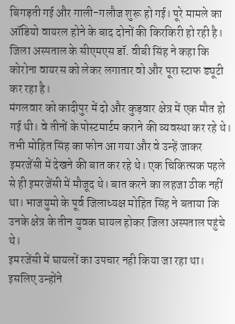बिगड़ती गई और गाली-गलौज शुरू हो गई। पूरे मामले का ऑडियो वायरल होने के बाद दोनों की किरकिरी हो रही है। जिला अस्पताल के सीएमएस डॉ. वीबी सिंह ने कहा कि कोरोना वायरस को लेकर लगातार वो और पूरा स्टाफ ड्यूटी कर रहा है।
मंगलवार को कादीपुर में दो और कुड़वार क्षेत्र में एक मौत हो गई थी। वे तीनों के पोस्टमार्टम कराने की व्यवस्था कर रहे थे। तभी मोहित सिंह का फोन आ गया और वे उन्हें जाकर इमरजेंसी में देखने की बात कर रहे थे। एक चिकित्सक पहले से ही इमरजेंसी में मौजूद थे। बात करने का लहजा ठीक नहीं था। भाजयुमो के पूर्व जिलाध्यक्ष मोहित सिंह ने बताया कि उनके क्षेत्र के तीन युवक घायल होकर जिला अस्पताल पहुंचे थे।
इमरजेंसी में घायलों का उपचार नही किया जा रहा था। इसलिए उन्होंने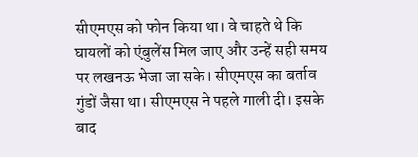सीएमएस को फोन किया था। वे चाहते थे कि घायलों को एंबुलेंस मिल जाए और उन्हें सही समय पर लखनऊ भेजा जा सके। सीएमएस का बर्ताव गुंडों जैसा था। सीएमएस ने पहले गाली दी। इसके बाद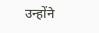उन्होंने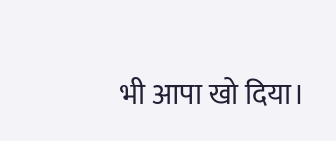भी आपा खो दिया।